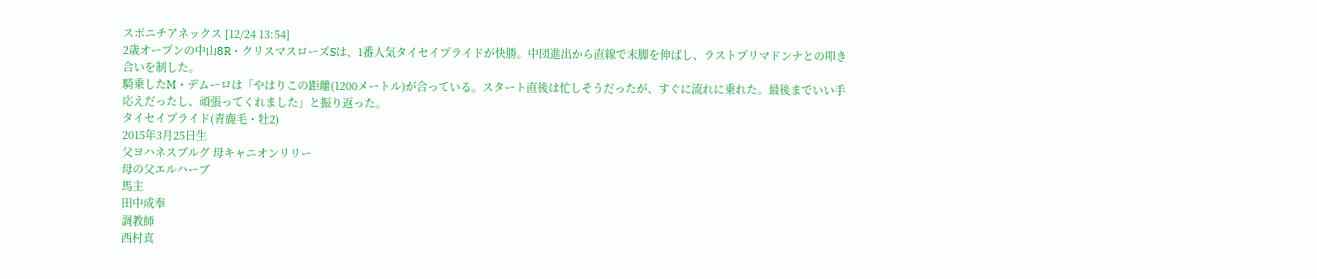スポニチアネックス [12/24 13:54]
2歳オープンの中山8R・クリスマスローズSは、1番人気タイセイプライドが快勝。中団進出から直線で末脚を伸ばし、ラストプリマドンナとの叩き合いを制した。
騎乗したM・デムーロは「やはりこの距離(1200メートル)が合っている。スタート直後は忙しそうだったが、すぐに流れに乗れた。最後までいい手応えだったし、頑張ってくれました」と振り返った。
タイセイプライド(青鹿毛・牡2)
2015年3月25日生
父ヨハネスブルグ 母キャニオンリリー
母の父エルハーブ
馬主
田中成奉
調教師
西村真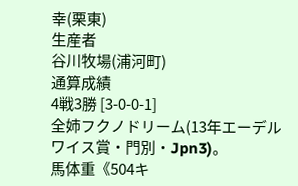幸(栗東)
生産者
谷川牧場(浦河町)
通算成績
4戦3勝 [3-0-0-1]
全姉フクノドリーム(13年エーデルワイス賞・門別・Jpn3)。
馬体重《504キ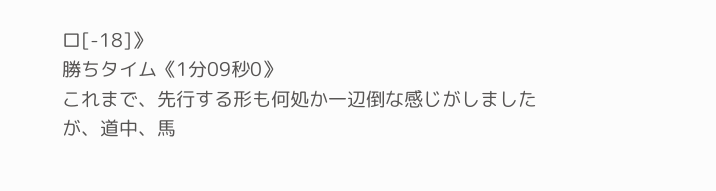ロ[-18]》
勝ちタイム《1分09秒0》
これまで、先行する形も何処か一辺倒な感じがしましたが、道中、馬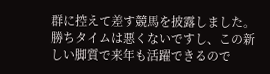群に控えて差す競馬を披露しました。勝ちタイムは悪くないですし、この新しい脚質で来年も活躍できるので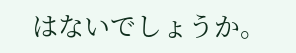はないでしょうか。